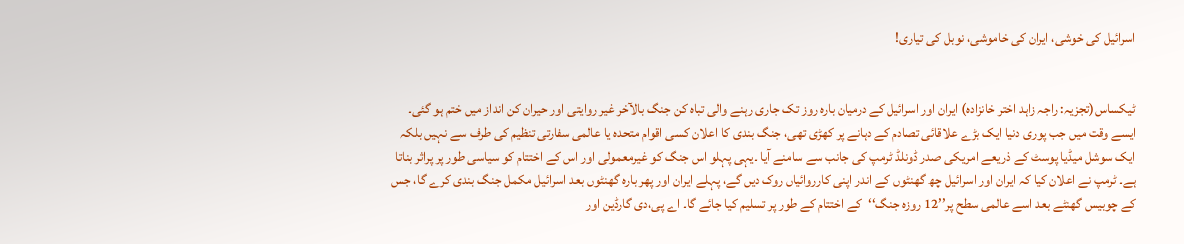اسرائیل کی خوشی، ایران کی خاموشی، نوبل کی تیاری!


ٹیکساس(تجزیہ: راجہ زاہد اختر خانزادہ) ایران اور اسرائیل کے درمیان بارہ روز تک جاری رہنے والی تباہ کن جنگ بالآخر غیر روایتی اور حیران کن انداز میں ختم ہو گئی۔ ایسے وقت میں جب پوری دنیا ایک بڑے علاقائی تصادم کے دہانے پر کھڑی تھی، جنگ بندی کا اعلان کسی اقوام متحدہ یا عالمی سفارتی تنظیم کی طرف سے نہیں بلکہ ایک سوشل میڈیا پوسٹ کے ذریعے امریکی صدر ڈونلڈ ٹرمپ کی جانب سے سامنے آیا ۔یہی پہلو اس جنگ کو غیرمعمولی اور اس کے اختتام کو سیاسی طور پر پراثر بناتا ہے۔ ٹرمپ نے اعلان کیا کہ ایران اور اسرائیل چھ گھنٹوں کے اندر اپنی کارروائیاں روک دیں گے، پہلے ایران اور پھر بارہ گھنٹوں بعد اسرائیل مکمل جنگ بندی کرے گا، جس کے چوبیس گھنٹے بعد اسے عالمی سطح پر’’12 روزہ جنگ‘‘کے اختتام کے طور پر تسلیم کیا جائے گا۔ اے پی،دی گارڈین اور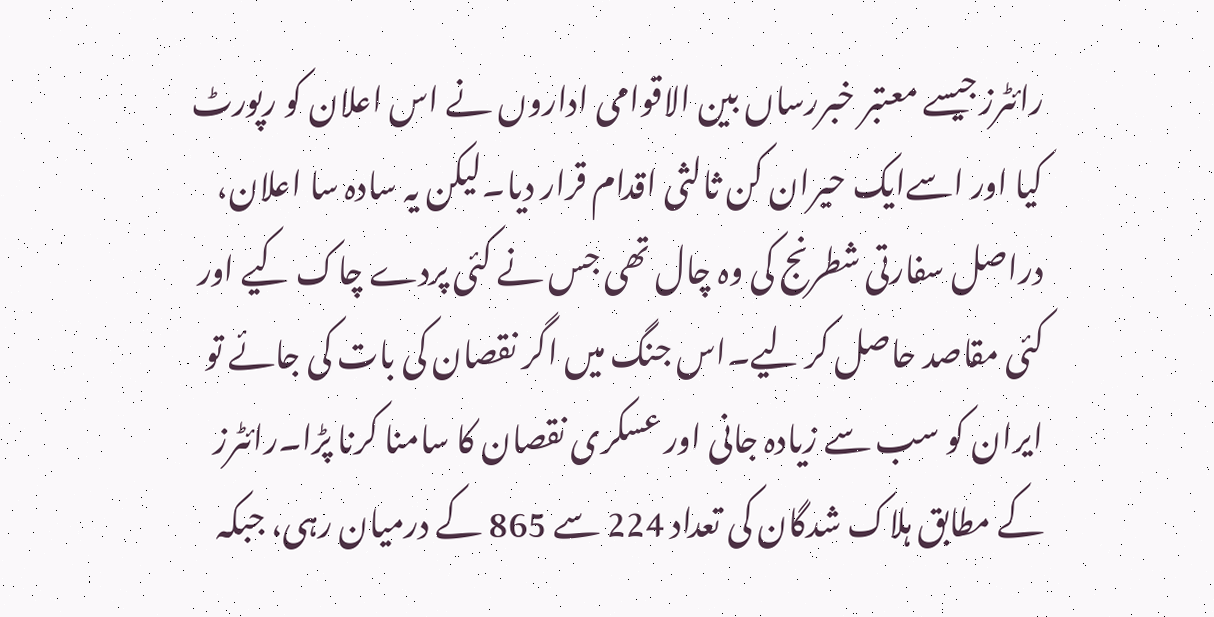رائٹرزجیسے معتبر خبررساں بین الاقوامی اداروں نے اس اعلان کو رپورٹ کیا اور اسےایک حیران کن ثالثی اقدام قرار دیا۔لیکن یہ سادہ سا اعلان، دراصل سفارتی شطرنج کی وہ چال تھی جس نے کئی پردے چاک کیے اور کئی مقاصد حاصل کر لیے۔اس جنگ میں اگر نقصان کی بات کی جائے تو ایران کو سب سے زیادہ جانی اور عسکری نقصان کا سامنا کرنا پڑا۔رائٹرز کے مطابق ہلاک شدگان کی تعداد 224 سے 865 کے درمیان رہی، جبکہ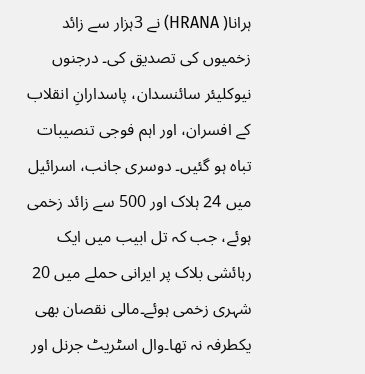ہرانا( HRANA) نے 3ہزار سے زائد زخمیوں کی تصدیق کی۔ درجنوں نیوکلیئر سائنسدان، پاسدارانِ انقلاب کے افسران، اور اہم فوجی تنصیبات تباہ ہو گئیں۔ دوسری جانب، اسرائیل میں 24 ہلاک اور 500 سے زائد زخمی ہوئے، جب کہ تل ابیب میں ایک رہائشی بلاک پر ایرانی حملے میں 20 شہری زخمی ہوئے۔مالی نقصان بھی یکطرفہ نہ تھا۔وال اسٹریٹ جرنل اور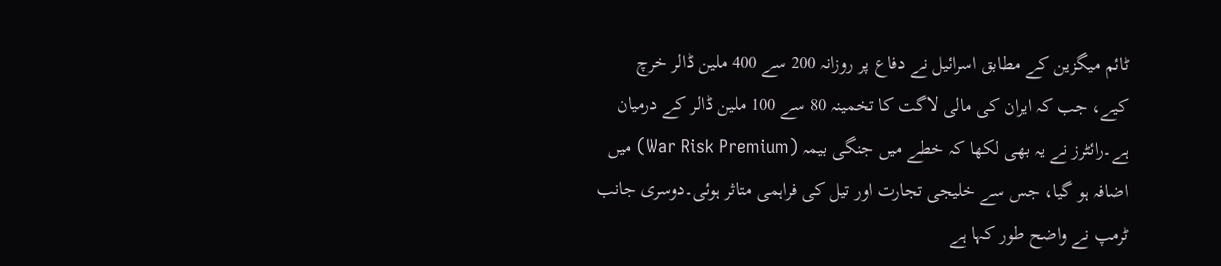ٹائم میگزین کے مطابق اسرائیل نے دفاع پر روزانہ 200 سے 400 ملین ڈالر خرچ کیے، جب کہ ایران کی مالی لاگت کا تخمینہ 80 سے 100 ملین ڈالر کے درمیان ہے۔رائٹرز نے یہ بھی لکھا کہ خطے میں جنگی بیمہ (War Risk Premium) میں اضافہ ہو گیا، جس سے خلیجی تجارت اور تیل کی فراہمی متاثر ہوئی۔دوسری جانب ٹرمپ نے واضح طور کہا ہے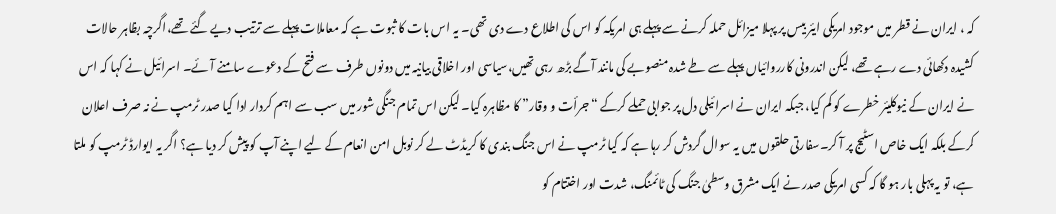کہ ، ایران نے قطر میں موجود امریکی ایئر بیس پر پہلا میزائل حملہ کرنے سے پہلے ہی امریکہ کو اس کی اطلاع دے دی تھی۔ یہ اس بات کا ثبوت ہے کہ معاملات پہلے سے ترتیب دیے گئے تھے،اگرچہ بظاہر حالات کشیدہ دکھائی دے رہے تھے، لیکن اندرونی کارروائیاں پہلے سے طے شدہ منصوبے کی مانند آگے بڑھ رہی تھیں،سیاسی اور اخلاقی بیانیہ میں دونوں طرف سے فتح کے دعوے سامنے آئے۔ اسرائیل نے کہا کہ اس نے ایران کے نیوکلیئر خطرے کو کم کیا، جبکہ ایران نے اسرائیلی دل پر جوابی حملے کرکے “جرأت و وقار” کا مظاہرہ کیا۔ لیکن اس تمام جنگی شور میں سب سے اہم کردار ادا کیا صدر ٹرمپ نے نہ صرف اعلان کرکے بلکہ ایک خاص اسٹیج پر آ کر۔سفارتی حلقوں میں یہ سوال گردش کر رہا ہے کہ کیا ٹرمپ نے اس جنگ بندی کا کریڈٹ لے کر نوبل امن انعام کے لیے اپنے آپ کو پیش کر دیا ہے؟ اگر یہ ایوارڈ ٹرمپ کو ملتا ہے، تو یہ پہلی بار ہو گا کہ کسی امریکی صدر نے ایک مشرق وسطیٰ جنگ کی ٹائمنگ، شدت اور اختتام کو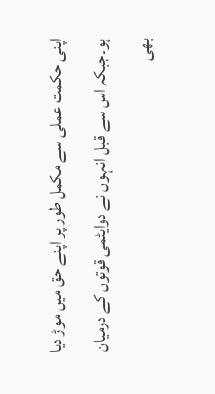اپنی حکمت عملی سے مکمل طور پر اپنے حق میں موڑ دیا ہو۔جبکہ اس سے قبل انہوں نے دوایٹمی قوتوں کے درمیان بھی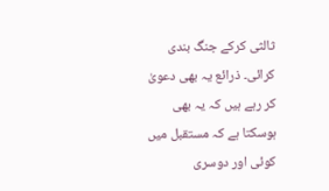ثالثی کرکے جنگ بندی کرائی۔ ذرائع یہ بھی دعویٰ کر رہے ہیں کہ یہ بھی ہوسکتا ہے کہ مستقبل میں کوئی اور دوسری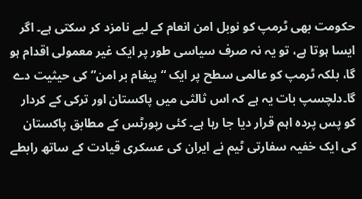حکومت بھی ٹرمپ کو نوبل امن انعام کے لیے نامزد کر سکتی ہے۔ اگر ایسا ہوتا ہے، تو یہ نہ صرف سیاسی طور پر ایک غیر معمولی اقدام ہو گا، بلکہ ٹرمپ کو عالمی سطح پر ایک “پیغام بر امن” کی حیثیت دے گا۔دلچسپ بات یہ ہے کہ اس ثالثی میں پاکستان اور ترکی کے کردار کو پس پردہ اہم قرار دیا جا رہا ہے۔ کئی رپورٹس کے مطابق پاکستان کی ایک خفیہ سفارتی ٹیم نے ایران کی عسکری قیادت کے ساتھ رابطے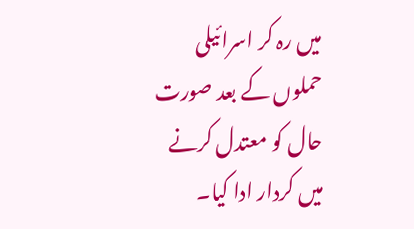میں رہ کر اسرائیلی حملوں کے بعد صورت حال کو معتدل کرنے میں کردار ادا کیا۔